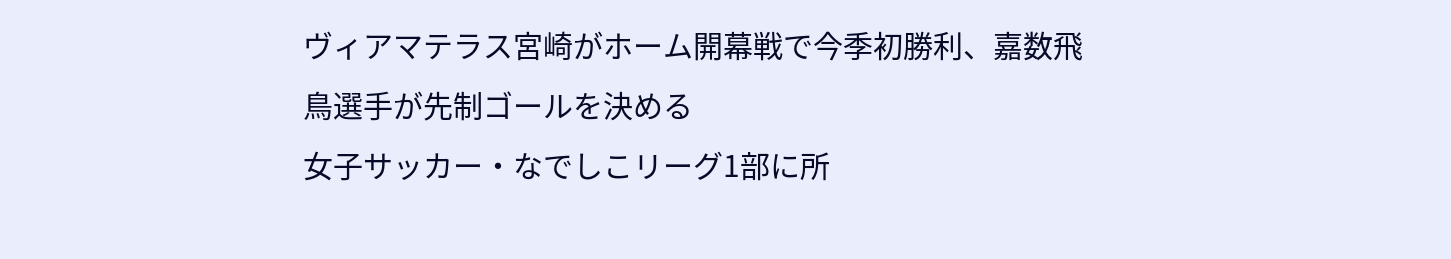ヴィアマテラス宮崎がホーム開幕戦で今季初勝利、嘉数飛鳥選手が先制ゴールを決める
女子サッカー・なでしこリーグ1部に所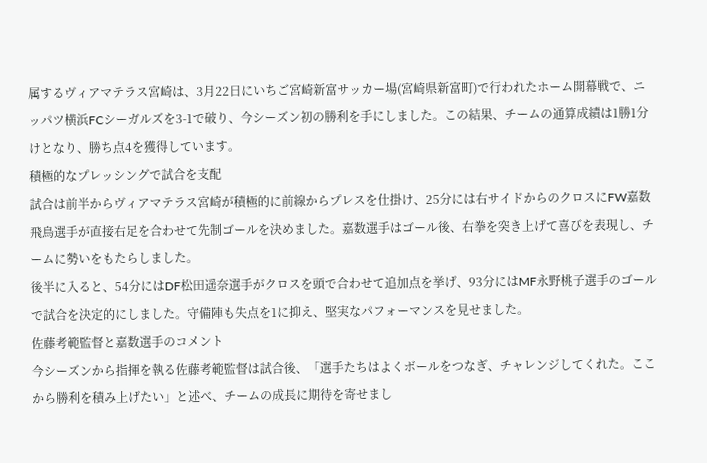属するヴィアマテラス宮崎は、3月22日にいちご宮崎新富サッカー場(宮崎県新富町)で行われたホーム開幕戦で、ニッパツ横浜FCシーガルズを3-1で破り、今シーズン初の勝利を手にしました。この結果、チームの通算成績は1勝1分けとなり、勝ち点4を獲得しています。
積極的なプレッシングで試合を支配
試合は前半からヴィアマテラス宮崎が積極的に前線からプレスを仕掛け、25分には右サイドからのクロスにFW嘉数飛鳥選手が直接右足を合わせて先制ゴールを決めました。嘉数選手はゴール後、右拳を突き上げて喜びを表現し、チームに勢いをもたらしました。
後半に入ると、54分にはDF松田遥奈選手がクロスを頭で合わせて追加点を挙げ、93分にはMF永野桃子選手のゴールで試合を決定的にしました。守備陣も失点を1に抑え、堅実なパフォーマンスを見せました。
佐藤考範監督と嘉数選手のコメント
今シーズンから指揮を執る佐藤考範監督は試合後、「選手たちはよくボールをつなぎ、チャレンジしてくれた。ここから勝利を積み上げたい」と述べ、チームの成長に期待を寄せまし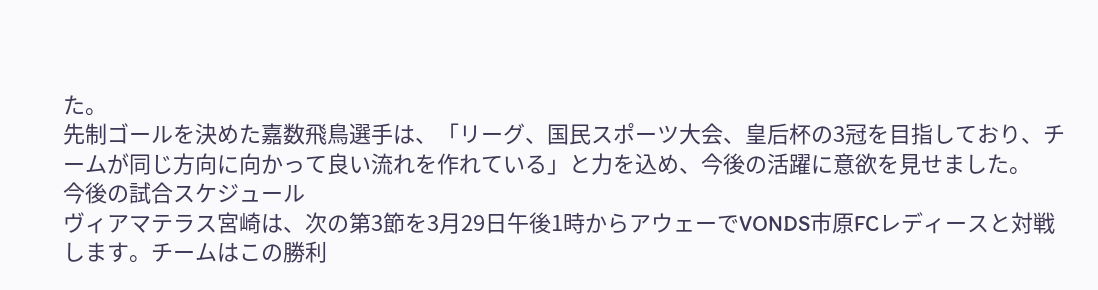た。
先制ゴールを決めた嘉数飛鳥選手は、「リーグ、国民スポーツ大会、皇后杯の3冠を目指しており、チームが同じ方向に向かって良い流れを作れている」と力を込め、今後の活躍に意欲を見せました。
今後の試合スケジュール
ヴィアマテラス宮崎は、次の第3節を3月29日午後1時からアウェーでVONDS市原FCレディースと対戦します。チームはこの勝利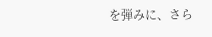を弾みに、さら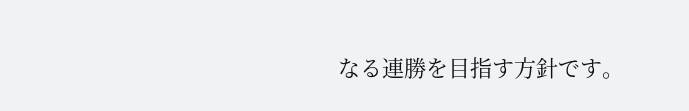なる連勝を目指す方針です。